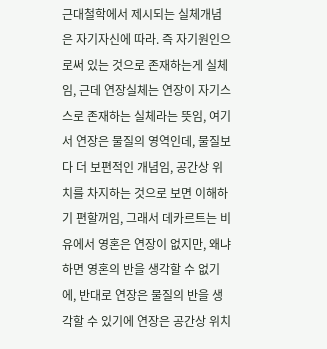근대철학에서 제시되는 실체개념은 자기자신에 따라. 즉 자기원인으로써 있는 것으로 존재하는게 실체임, 근데 연장실체는 연장이 자기스스로 존재하는 실체라는 뜻임, 여기서 연장은 물질의 영역인데, 물질보다 더 보편적인 개념임, 공간상 위치를 차지하는 것으로 보면 이해하기 편할꺼임, 그래서 데카르트는 비유에서 영혼은 연장이 없지만, 왜냐하면 영혼의 반을 생각할 수 없기에, 반대로 연장은 물질의 반을 생각할 수 있기에 연장은 공간상 위치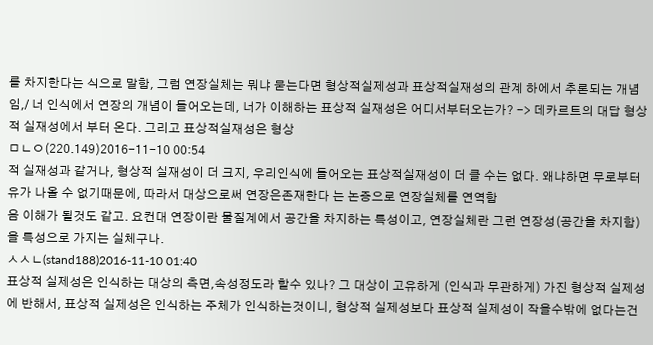를 차지한다는 식으로 말함, 그럼 연장실체는 뭐냐 묻는다면 형상적실제성과 표상적실재성의 관계 하에서 추론되는 개념임,/ 너 인식에서 연장의 개념이 들어오는데, 너가 이해하는 표상적 실재성은 어디서부터오는가? -> 데카르트의 대답 형상적 실재성에서 부터 온다. 그리고 표상적실재성은 형상
ㅁㄴㅇ(220.149)2016-11-10 00:54
적 실재성과 같거나, 형상적 실재성이 더 크지, 우리인식에 들어오는 표상적실재성이 더 클 수는 없다. 왜냐하면 무로부터 유가 나올 수 없기때문에, 따라서 대상으로써 연장은존재한다 는 논증으로 연장실체를 연역함
음 이해가 될것도 같고. 요컨대 연장이란 물질계에서 공간을 차지하는 특성이고, 연장실체란 그런 연장성(공간을 차지함)을 특성으로 가지는 실체구나.
ㅅㅅㄴ(stand188)2016-11-10 01:40
표상적 실제성은 인식하는 대상의 측면,속성정도라 할수 있나? 그 대상이 고유하게 (인식과 무관하게) 가진 형상적 실제성에 반해서, 표상적 실제성은 인식하는 주체가 인식하는것이니, 형상적 실제성보다 표상적 실제성이 작을수밖에 없다는건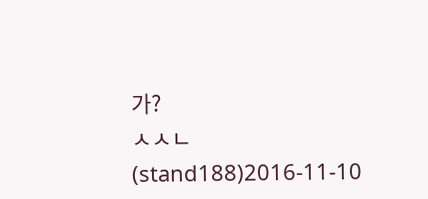가?
ㅅㅅㄴ(stand188)2016-11-10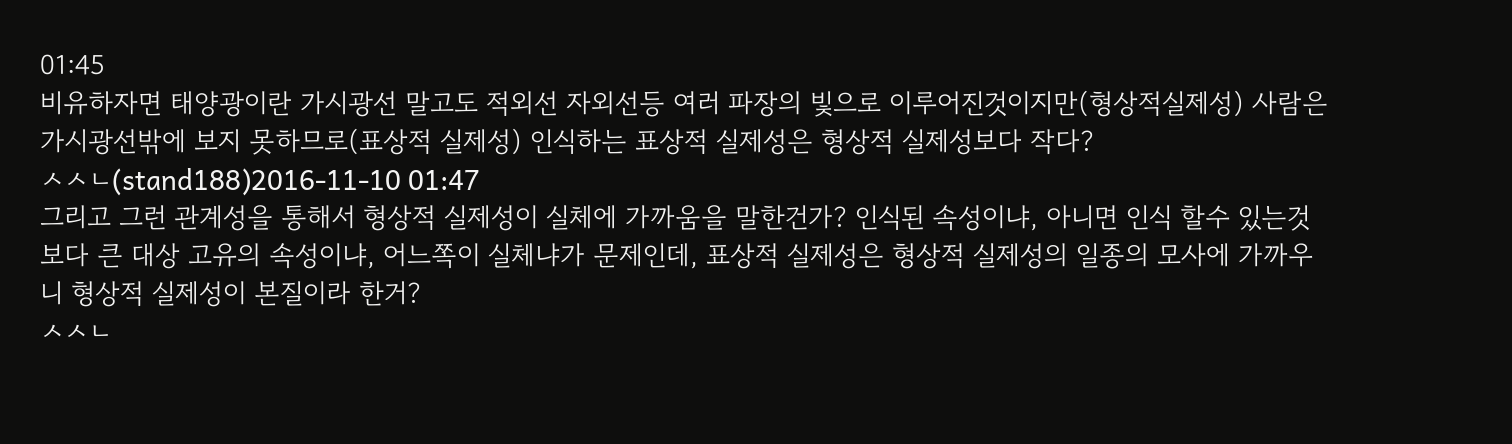01:45
비유하자면 태양광이란 가시광선 말고도 적외선 자외선등 여러 파장의 빛으로 이루어진것이지만(형상적실제성) 사람은 가시광선밖에 보지 못하므로(표상적 실제성) 인식하는 표상적 실제성은 형상적 실제성보다 작다?
ㅅㅅㄴ(stand188)2016-11-10 01:47
그리고 그런 관계성을 통해서 형상적 실제성이 실체에 가까움을 말한건가? 인식된 속성이냐, 아니면 인식 할수 있는것보다 큰 대상 고유의 속성이냐, 어느쪽이 실체냐가 문제인데, 표상적 실제성은 형상적 실제성의 일종의 모사에 가까우니 형상적 실제성이 본질이라 한거?
ㅅㅅㄴ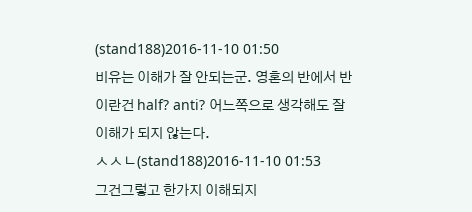(stand188)2016-11-10 01:50
비유는 이해가 잘 안되는군. 영혼의 반에서 반이란건 half? anti? 어느쪽으로 생각해도 잘 이해가 되지 않는다.
ㅅㅅㄴ(stand188)2016-11-10 01:53
그건그렇고 한가지 이해되지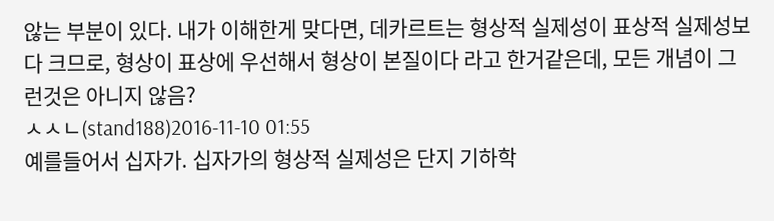않는 부분이 있다. 내가 이해한게 맞다면, 데카르트는 형상적 실제성이 표상적 실제성보다 크므로, 형상이 표상에 우선해서 형상이 본질이다 라고 한거같은데, 모든 개념이 그런것은 아니지 않음?
ㅅㅅㄴ(stand188)2016-11-10 01:55
예를들어서 십자가. 십자가의 형상적 실제성은 단지 기하학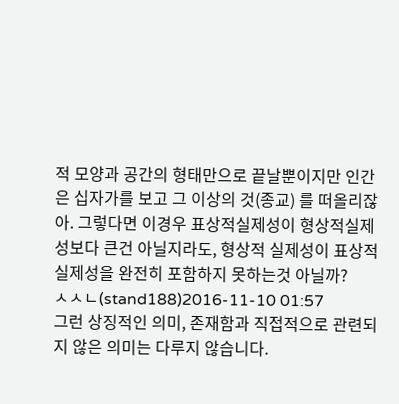적 모양과 공간의 형태만으로 끝날뿐이지만 인간은 십자가를 보고 그 이상의 것(종교) 를 떠올리잖아. 그렇다면 이경우 표상적실제성이 형상적실제성보다 큰건 아닐지라도, 형상적 실제성이 표상적실제성을 완전히 포함하지 못하는것 아닐까?
ㅅㅅㄴ(stand188)2016-11-10 01:57
그런 상징적인 의미, 존재함과 직접적으로 관련되지 않은 의미는 다루지 않습니다.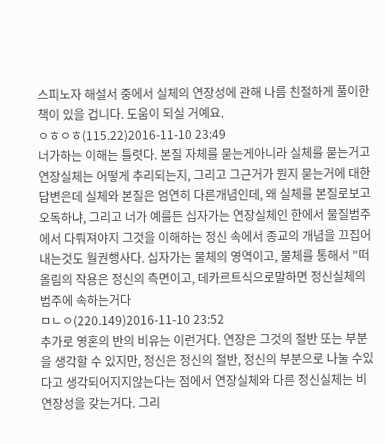스피노자 해설서 중에서 실체의 연장성에 관해 나름 친절하게 풀이한 책이 있을 겁니다. 도움이 되실 거예요.
ㅇㅎㅇㅎ(115.22)2016-11-10 23:49
너가하는 이해는 틀렷다. 본질 자체를 묻는게아니라 실체를 묻는거고 연장실체는 어떻게 추리되는지, 그리고 그근거가 뭔지 묻는거에 대한 답변은데 실체와 본질은 엄연히 다른개념인데, 왜 실체를 본질로보고 오독하냐, 그리고 너가 예를든 십자가는 연장실체인 한에서 물질범주에서 다뤄져야지 그것을 이해하는 정신 속에서 종교의 개념을 끄집어내는것도 월권행사다. 십자가는 물체의 영역이고, 물체를 통해서 "떠올림의 작용은 정신의 측면이고, 데카르트식으로말하면 정신실체의 범주에 속하는거다
ㅁㄴㅇ(220.149)2016-11-10 23:52
추가로 영혼의 반의 비유는 이런거다. 연장은 그것의 절반 또는 부분을 생각할 수 있지만, 정신은 정신의 절반, 정신의 부분으로 나눌 수있다고 생각되어지지않는다는 점에서 연장실체와 다른 정신실체는 비연장성을 갖는거다. 그리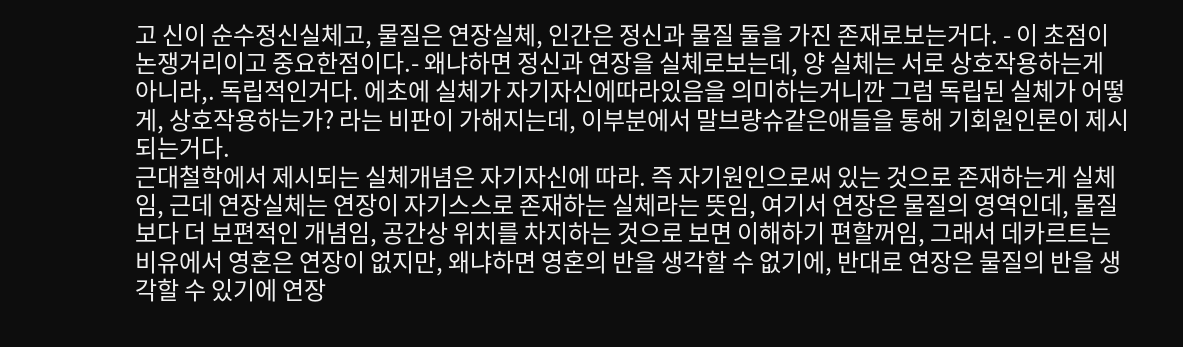고 신이 순수정신실체고, 물질은 연장실체, 인간은 정신과 물질 둘을 가진 존재로보는거다. - 이 초점이 논쟁거리이고 중요한점이다.- 왜냐하면 정신과 연장을 실체로보는데, 양 실체는 서로 상호작용하는게 아니라,. 독립적인거다. 에초에 실체가 자기자신에따라있음을 의미하는거니깐 그럼 독립된 실체가 어떻게, 상호작용하는가? 라는 비판이 가해지는데, 이부분에서 말브량슈같은애들을 통해 기회원인론이 제시되는거다.
근대철학에서 제시되는 실체개념은 자기자신에 따라. 즉 자기원인으로써 있는 것으로 존재하는게 실체임, 근데 연장실체는 연장이 자기스스로 존재하는 실체라는 뜻임, 여기서 연장은 물질의 영역인데, 물질보다 더 보편적인 개념임, 공간상 위치를 차지하는 것으로 보면 이해하기 편할꺼임, 그래서 데카르트는 비유에서 영혼은 연장이 없지만, 왜냐하면 영혼의 반을 생각할 수 없기에, 반대로 연장은 물질의 반을 생각할 수 있기에 연장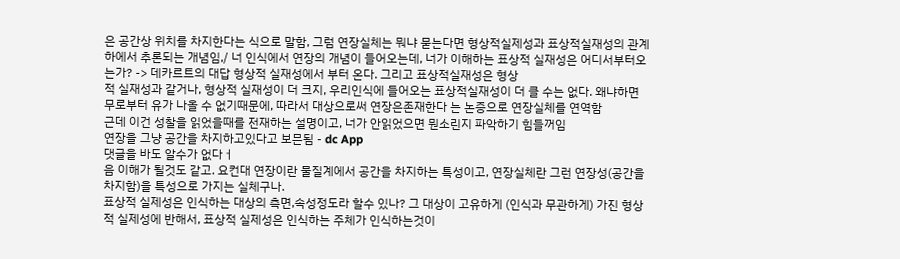은 공간상 위치를 차지한다는 식으로 말함, 그럼 연장실체는 뭐냐 묻는다면 형상적실제성과 표상적실재성의 관계 하에서 추론되는 개념임,/ 너 인식에서 연장의 개념이 들어오는데, 너가 이해하는 표상적 실재성은 어디서부터오는가? -> 데카르트의 대답 형상적 실재성에서 부터 온다. 그리고 표상적실재성은 형상
적 실재성과 같거나, 형상적 실재성이 더 크지, 우리인식에 들어오는 표상적실재성이 더 클 수는 없다. 왜냐하면 무로부터 유가 나올 수 없기때문에, 따라서 대상으로써 연장은존재한다 는 논증으로 연장실체를 연역함
근데 이건 성찰을 읽었을때를 전재하는 설명이고, 너가 안읽었으면 뭔소린지 파악하기 힘들꺼임
연장을 그냥 공간을 차지하고있다고 보믄됨 - dc App
댓글을 바도 알수가 없다ㅓ
음 이해가 될것도 같고. 요컨대 연장이란 물질계에서 공간을 차지하는 특성이고, 연장실체란 그런 연장성(공간을 차지함)을 특성으로 가지는 실체구나.
표상적 실제성은 인식하는 대상의 측면,속성정도라 할수 있나? 그 대상이 고유하게 (인식과 무관하게) 가진 형상적 실제성에 반해서, 표상적 실제성은 인식하는 주체가 인식하는것이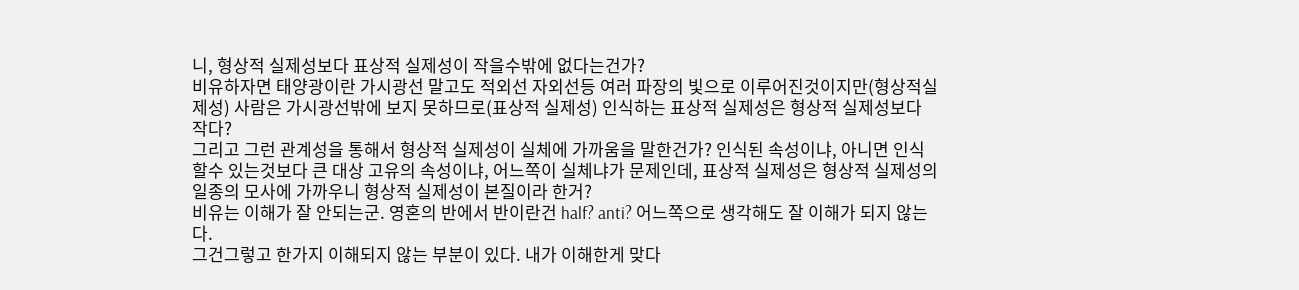니, 형상적 실제성보다 표상적 실제성이 작을수밖에 없다는건가?
비유하자면 태양광이란 가시광선 말고도 적외선 자외선등 여러 파장의 빛으로 이루어진것이지만(형상적실제성) 사람은 가시광선밖에 보지 못하므로(표상적 실제성) 인식하는 표상적 실제성은 형상적 실제성보다 작다?
그리고 그런 관계성을 통해서 형상적 실제성이 실체에 가까움을 말한건가? 인식된 속성이냐, 아니면 인식 할수 있는것보다 큰 대상 고유의 속성이냐, 어느쪽이 실체냐가 문제인데, 표상적 실제성은 형상적 실제성의 일종의 모사에 가까우니 형상적 실제성이 본질이라 한거?
비유는 이해가 잘 안되는군. 영혼의 반에서 반이란건 half? anti? 어느쪽으로 생각해도 잘 이해가 되지 않는다.
그건그렇고 한가지 이해되지 않는 부분이 있다. 내가 이해한게 맞다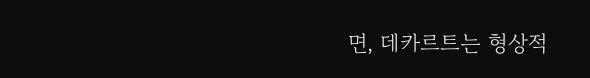면, 데카르트는 형상적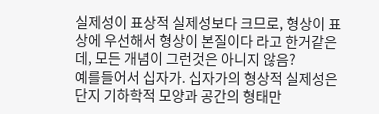실제성이 표상적 실제성보다 크므로, 형상이 표상에 우선해서 형상이 본질이다 라고 한거같은데, 모든 개념이 그런것은 아니지 않음?
예를들어서 십자가. 십자가의 형상적 실제성은 단지 기하학적 모양과 공간의 형태만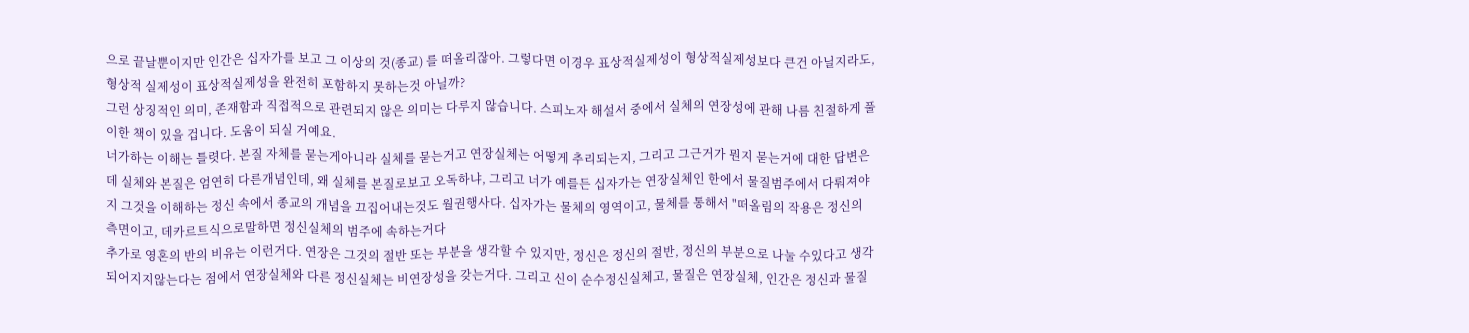으로 끝날뿐이지만 인간은 십자가를 보고 그 이상의 것(종교) 를 떠올리잖아. 그렇다면 이경우 표상적실제성이 형상적실제성보다 큰건 아닐지라도, 형상적 실제성이 표상적실제성을 완전히 포함하지 못하는것 아닐까?
그런 상징적인 의미, 존재함과 직접적으로 관련되지 않은 의미는 다루지 않습니다. 스피노자 해설서 중에서 실체의 연장성에 관해 나름 친절하게 풀이한 책이 있을 겁니다. 도움이 되실 거예요.
너가하는 이해는 틀렷다. 본질 자체를 묻는게아니라 실체를 묻는거고 연장실체는 어떻게 추리되는지, 그리고 그근거가 뭔지 묻는거에 대한 답변은데 실체와 본질은 엄연히 다른개념인데, 왜 실체를 본질로보고 오독하냐, 그리고 너가 예를든 십자가는 연장실체인 한에서 물질범주에서 다뤄져야지 그것을 이해하는 정신 속에서 종교의 개념을 끄집어내는것도 월권행사다. 십자가는 물체의 영역이고, 물체를 통해서 "떠올림의 작용은 정신의 측면이고, 데카르트식으로말하면 정신실체의 범주에 속하는거다
추가로 영혼의 반의 비유는 이런거다. 연장은 그것의 절반 또는 부분을 생각할 수 있지만, 정신은 정신의 절반, 정신의 부분으로 나눌 수있다고 생각되어지지않는다는 점에서 연장실체와 다른 정신실체는 비연장성을 갖는거다. 그리고 신이 순수정신실체고, 물질은 연장실체, 인간은 정신과 물질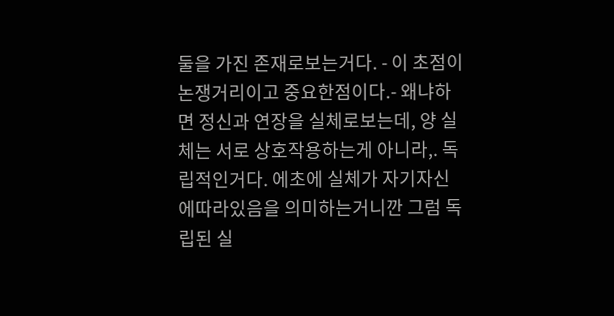둘을 가진 존재로보는거다. - 이 초점이 논쟁거리이고 중요한점이다.- 왜냐하면 정신과 연장을 실체로보는데, 양 실체는 서로 상호작용하는게 아니라,. 독립적인거다. 에초에 실체가 자기자신에따라있음을 의미하는거니깐 그럼 독립된 실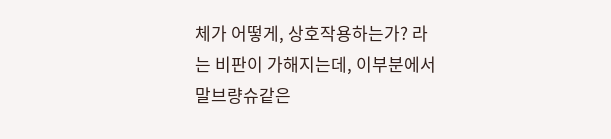체가 어떻게, 상호작용하는가? 라는 비판이 가해지는데, 이부분에서 말브량슈같은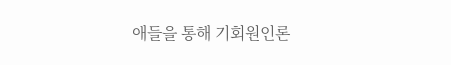애들을 통해 기회원인론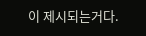이 제시되는거다.